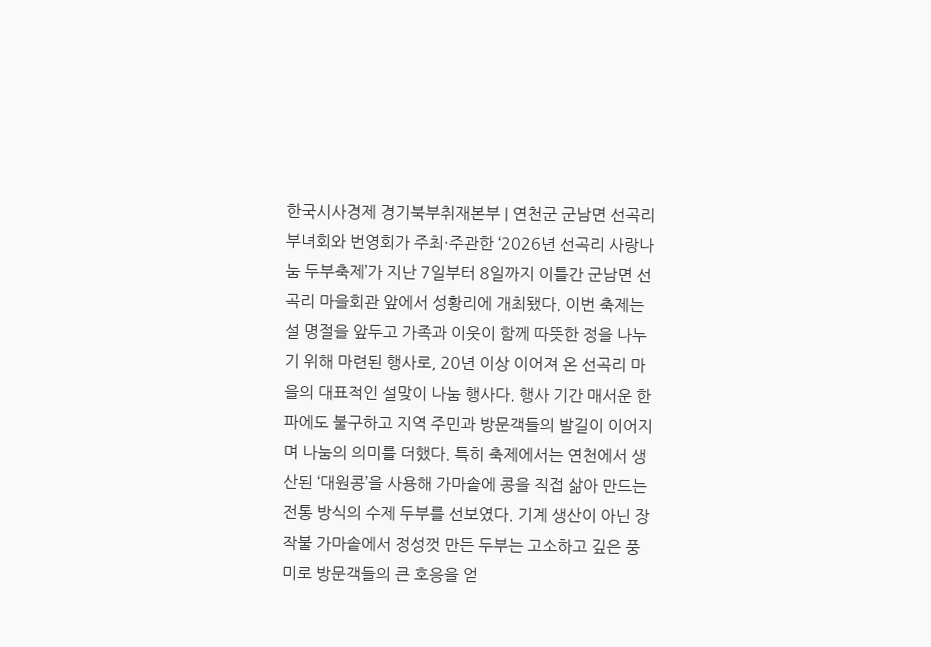한국시사경제 경기북부취재본부 | 연천군 군남면 선곡리 부녀회와 번영회가 주최·주관한 ‘2026년 선곡리 사랑나눔 두부축제’가 지난 7일부터 8일까지 이틀간 군남면 선곡리 마을회관 앞에서 성황리에 개최됐다. 이번 축제는 설 명절을 앞두고 가족과 이웃이 함께 따뜻한 정을 나누기 위해 마련된 행사로, 20년 이상 이어져 온 선곡리 마을의 대표적인 설맞이 나눔 행사다. 행사 기간 매서운 한파에도 불구하고 지역 주민과 방문객들의 발길이 이어지며 나눔의 의미를 더했다. 특히 축제에서는 연천에서 생산된 ‘대원콩’을 사용해 가마솥에 콩을 직접 삶아 만드는 전통 방식의 수제 두부를 선보였다. 기계 생산이 아닌 장작불 가마솥에서 정성껏 만든 두부는 고소하고 깊은 풍미로 방문객들의 큰 호응을 얻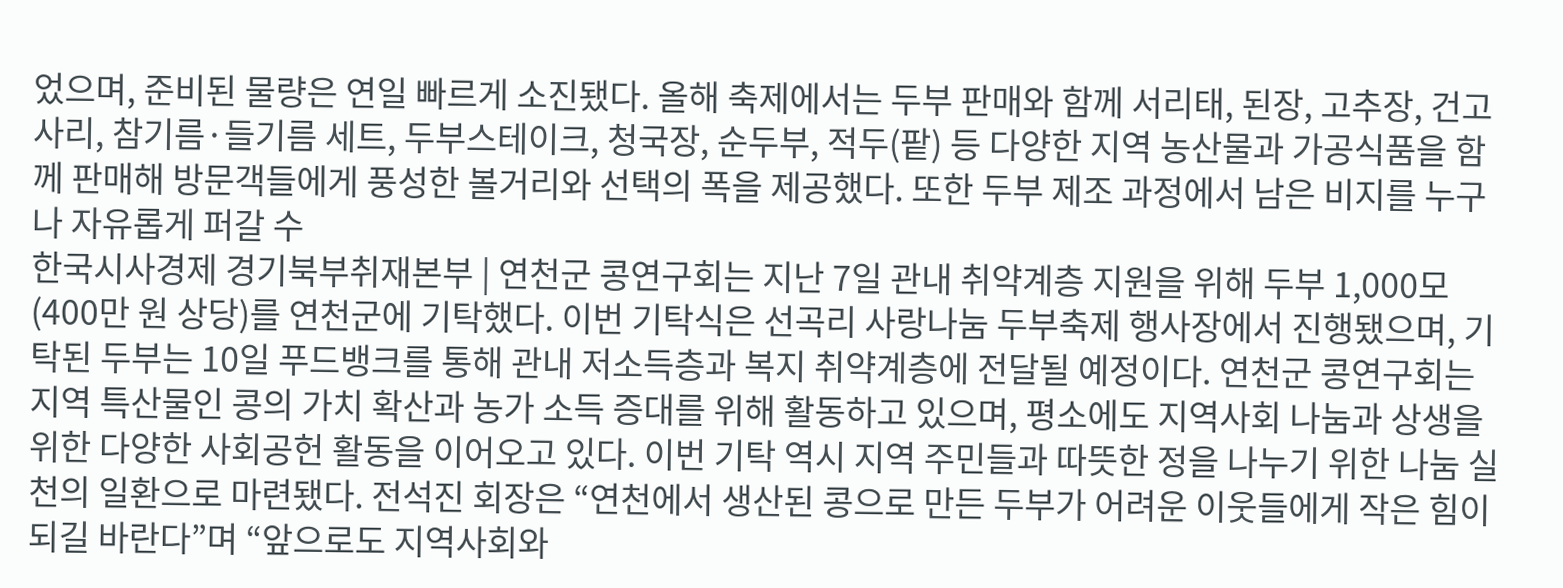었으며, 준비된 물량은 연일 빠르게 소진됐다. 올해 축제에서는 두부 판매와 함께 서리태, 된장, 고추장, 건고사리, 참기름·들기름 세트, 두부스테이크, 청국장, 순두부, 적두(팥) 등 다양한 지역 농산물과 가공식품을 함께 판매해 방문객들에게 풍성한 볼거리와 선택의 폭을 제공했다. 또한 두부 제조 과정에서 남은 비지를 누구나 자유롭게 퍼갈 수
한국시사경제 경기북부취재본부 | 연천군 콩연구회는 지난 7일 관내 취약계층 지원을 위해 두부 1,000모(400만 원 상당)를 연천군에 기탁했다. 이번 기탁식은 선곡리 사랑나눔 두부축제 행사장에서 진행됐으며, 기탁된 두부는 10일 푸드뱅크를 통해 관내 저소득층과 복지 취약계층에 전달될 예정이다. 연천군 콩연구회는 지역 특산물인 콩의 가치 확산과 농가 소득 증대를 위해 활동하고 있으며, 평소에도 지역사회 나눔과 상생을 위한 다양한 사회공헌 활동을 이어오고 있다. 이번 기탁 역시 지역 주민들과 따뜻한 정을 나누기 위한 나눔 실천의 일환으로 마련됐다. 전석진 회장은 “연천에서 생산된 콩으로 만든 두부가 어려운 이웃들에게 작은 힘이 되길 바란다”며 “앞으로도 지역사회와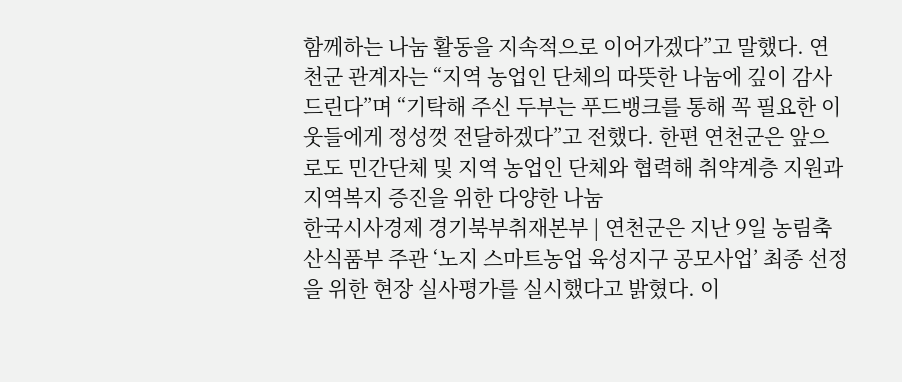함께하는 나눔 활동을 지속적으로 이어가겠다”고 말했다. 연천군 관계자는 “지역 농업인 단체의 따뜻한 나눔에 깊이 감사드린다”며 “기탁해 주신 두부는 푸드뱅크를 통해 꼭 필요한 이웃들에게 정성껏 전달하겠다”고 전했다. 한편 연천군은 앞으로도 민간단체 및 지역 농업인 단체와 협력해 취약계층 지원과 지역복지 증진을 위한 다양한 나눔
한국시사경제 경기북부취재본부 | 연천군은 지난 9일 농림축산식품부 주관 ‘노지 스마트농업 육성지구 공모사업’ 최종 선정을 위한 현장 실사평가를 실시했다고 밝혔다. 이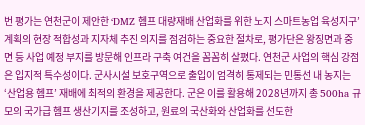번 평가는 연천군이 제안한 ‘DMZ 헴프 대량재배 산업화를 위한 노지 스마트농업 육성지구’ 계획의 현장 적합성과 지자체 추진 의지를 점검하는 중요한 절차로, 평가단은 왕징면과 중면 등 사업 예정 부지를 방문해 인프라 구축 여건을 꼼꼼히 살폈다. 연천군 사업의 핵심 강점은 입지적 특수성이다. 군사시설 보호구역으로 출입이 엄격히 통제되는 민통선 내 농지는 ‘산업용 헴프’ 재배에 최적의 환경을 제공한다. 군은 이를 활용해 2028년까지 총 500ha 규모의 국가급 헴프 생산기지를 조성하고, 원료의 국산화와 산업화를 선도한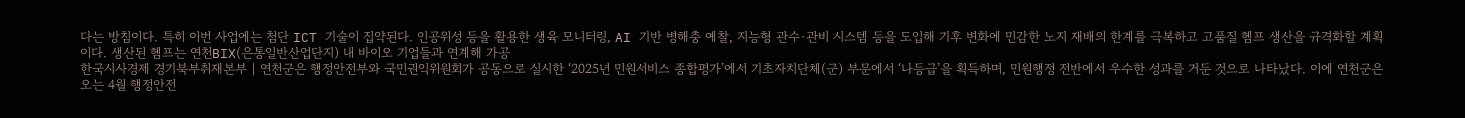다는 방침이다. 특히 이번 사업에는 첨단 ICT 기술이 집약된다. 인공위성 등을 활용한 생육 모니터링, AI 기반 병해충 예찰, 지능형 관수·관비 시스템 등을 도입해 기후 변화에 민감한 노지 재배의 한계를 극복하고 고품질 헴프 생산을 규격화할 계획이다. 생산된 헴프는 연천BIX(은통일반산업단지) 내 바이오 기업들과 연계해 가공
한국시사경제 경기북부취재본부 | 연천군은 행정안전부와 국민권익위원회가 공동으로 실시한 ‘2025년 민원서비스 종합평가’에서 기초자치단체(군) 부문에서 ‘나등급’을 획득하며, 민원행정 전반에서 우수한 성과를 거둔 것으로 나타났다. 이에 연천군은 오는 4월 행정안전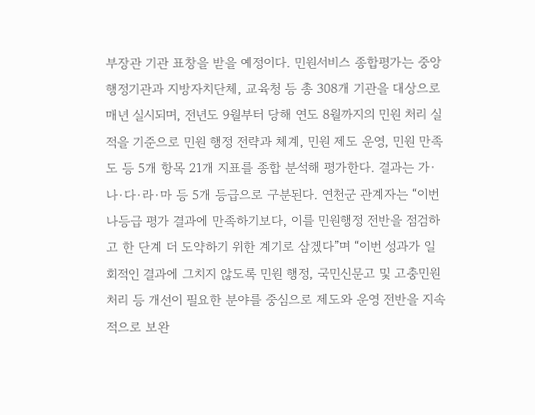부장관 기관 표창을 받을 예정이다. 민원서비스 종합평가는 중앙행정기관과 지방자치단체, 교육청 등 총 308개 기관을 대상으로 매년 실시되며, 전년도 9월부터 당해 연도 8월까지의 민원 처리 실적을 기준으로 민원 행정 전략과 체계, 민원 제도 운영, 민원 만족도 등 5개 항목 21개 지표를 종합 분석해 평가한다. 결과는 가·나·다·라·마 등 5개 등급으로 구분된다. 연천군 관계자는 “이번 나등급 평가 결과에 만족하기보다, 이를 민원행정 전반을 점검하고 한 단계 더 도약하기 위한 계기로 삼겠다”며 “이번 성과가 일회적인 결과에 그치지 않도록 민원 행정, 국민신문고 및 고충민원 처리 등 개선이 필요한 분야를 중심으로 제도와 운영 전반을 지속적으로 보완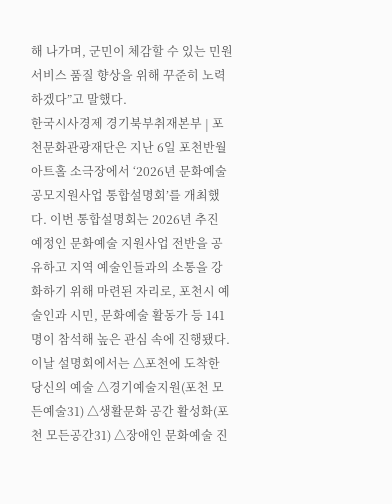해 나가며, 군민이 체감할 수 있는 민원서비스 품질 향상을 위해 꾸준히 노력하겠다”고 말했다.
한국시사경제 경기북부취재본부 | 포천문화관광재단은 지난 6일 포천반월아트홀 소극장에서 ‘2026년 문화예술 공모지원사업 통합설명회’를 개최했다. 이번 통합설명회는 2026년 추진 예정인 문화예술 지원사업 전반을 공유하고 지역 예술인들과의 소통을 강화하기 위해 마련된 자리로, 포천시 예술인과 시민, 문화예술 활동가 등 141명이 참석해 높은 관심 속에 진행됐다. 이날 설명회에서는 △포천에 도착한 당신의 예술 △경기예술지원(포천 모든예술31) △생활문화 공간 활성화(포천 모든공간31) △장애인 문화예술 진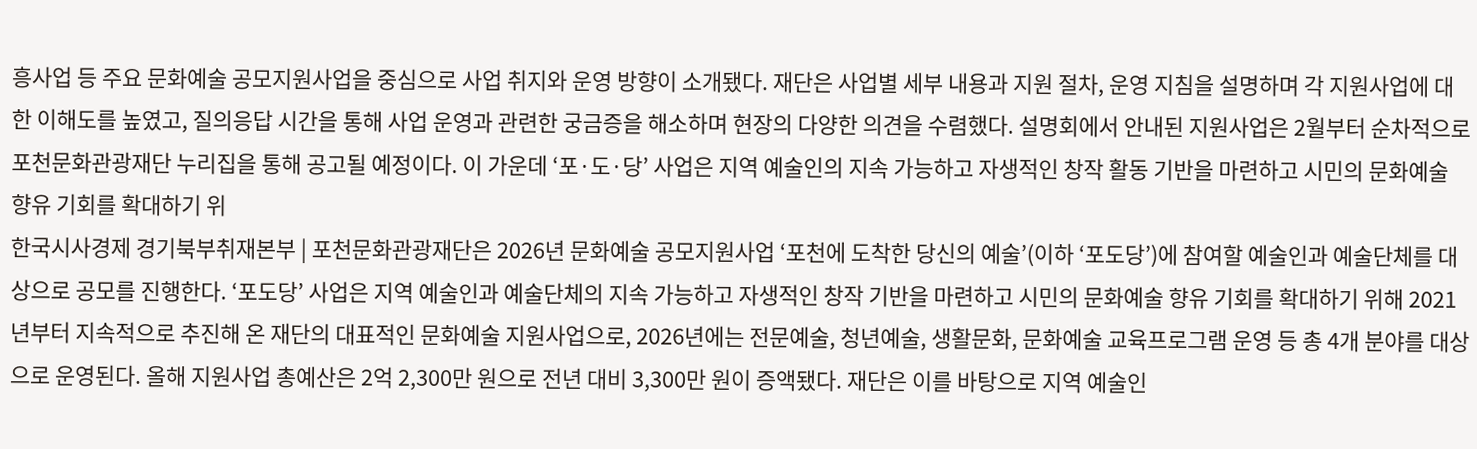흥사업 등 주요 문화예술 공모지원사업을 중심으로 사업 취지와 운영 방향이 소개됐다. 재단은 사업별 세부 내용과 지원 절차, 운영 지침을 설명하며 각 지원사업에 대한 이해도를 높였고, 질의응답 시간을 통해 사업 운영과 관련한 궁금증을 해소하며 현장의 다양한 의견을 수렴했다. 설명회에서 안내된 지원사업은 2월부터 순차적으로 포천문화관광재단 누리집을 통해 공고될 예정이다. 이 가운데 ‘포·도·당’ 사업은 지역 예술인의 지속 가능하고 자생적인 창작 활동 기반을 마련하고 시민의 문화예술 향유 기회를 확대하기 위
한국시사경제 경기북부취재본부 | 포천문화관광재단은 2026년 문화예술 공모지원사업 ‘포천에 도착한 당신의 예술’(이하 ‘포도당’)에 참여할 예술인과 예술단체를 대상으로 공모를 진행한다. ‘포도당’ 사업은 지역 예술인과 예술단체의 지속 가능하고 자생적인 창작 기반을 마련하고 시민의 문화예술 향유 기회를 확대하기 위해 2021년부터 지속적으로 추진해 온 재단의 대표적인 문화예술 지원사업으로, 2026년에는 전문예술, 청년예술, 생활문화, 문화예술 교육프로그램 운영 등 총 4개 분야를 대상으로 운영된다. 올해 지원사업 총예산은 2억 2,300만 원으로 전년 대비 3,300만 원이 증액됐다. 재단은 이를 바탕으로 지역 예술인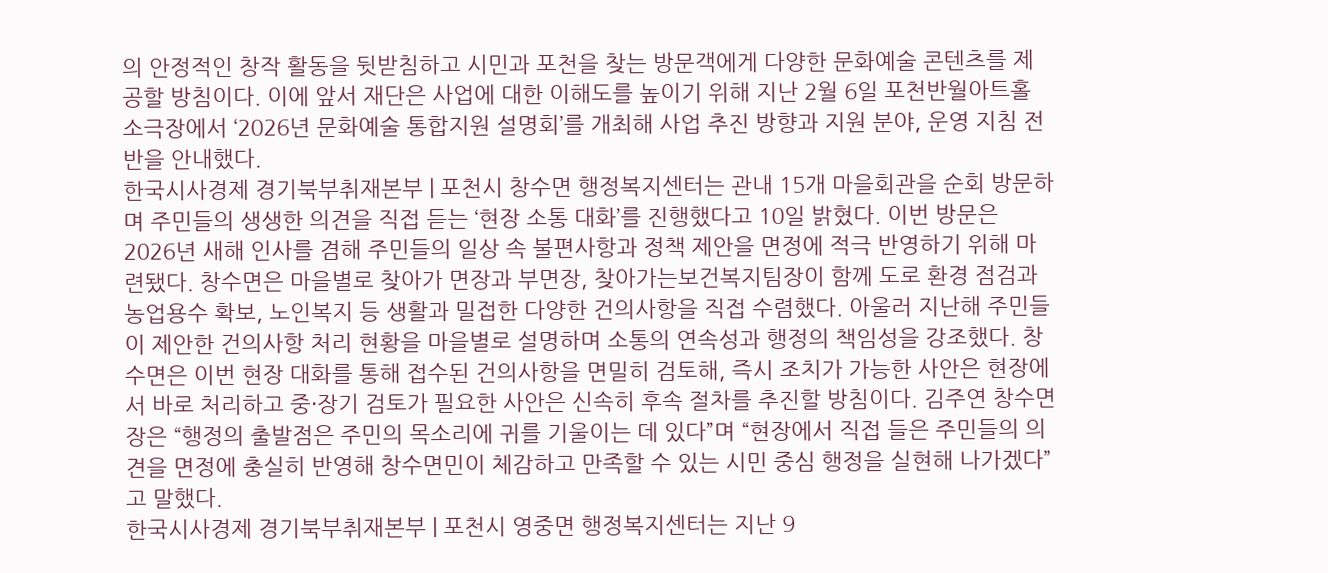의 안정적인 창작 활동을 뒷받침하고 시민과 포천을 찾는 방문객에게 다양한 문화예술 콘텐츠를 제공할 방침이다. 이에 앞서 재단은 사업에 대한 이해도를 높이기 위해 지난 2월 6일 포천반월아트홀 소극장에서 ‘2026년 문화예술 통합지원 설명회’를 개최해 사업 추진 방향과 지원 분야, 운영 지침 전반을 안내했다.
한국시사경제 경기북부취재본부 | 포천시 창수면 행정복지센터는 관내 15개 마을회관을 순회 방문하며 주민들의 생생한 의견을 직접 듣는 ‘현장 소통 대화’를 진행했다고 10일 밝혔다. 이번 방문은 2026년 새해 인사를 겸해 주민들의 일상 속 불편사항과 정책 제안을 면정에 적극 반영하기 위해 마련됐다. 창수면은 마을별로 찾아가 면장과 부면장, 찾아가는보건복지팀장이 함께 도로 환경 점검과 농업용수 확보, 노인복지 등 생활과 밀접한 다양한 건의사항을 직접 수렴했다. 아울러 지난해 주민들이 제안한 건의사항 처리 현황을 마을별로 설명하며 소통의 연속성과 행정의 책임성을 강조했다. 창수면은 이번 현장 대화를 통해 접수된 건의사항을 면밀히 검토해, 즉시 조치가 가능한 사안은 현장에서 바로 처리하고 중·장기 검토가 필요한 사안은 신속히 후속 절차를 추진할 방침이다. 김주연 창수면장은 “행정의 출발점은 주민의 목소리에 귀를 기울이는 데 있다”며 “현장에서 직접 들은 주민들의 의견을 면정에 충실히 반영해 창수면민이 체감하고 만족할 수 있는 시민 중심 행정을 실현해 나가겠다”고 말했다.
한국시사경제 경기북부취재본부 | 포천시 영중면 행정복지센터는 지난 9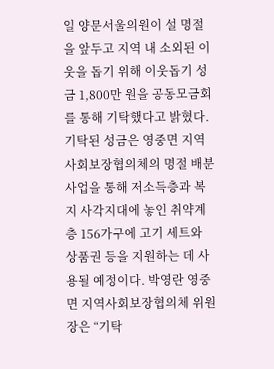일 양문서울의원이 설 명절을 앞두고 지역 내 소외된 이웃을 돕기 위해 이웃돕기 성금 1,800만 원을 공동모금회를 통해 기탁했다고 밝혔다. 기탁된 성금은 영중면 지역사회보장협의체의 명절 배분 사업을 통해 저소득층과 복지 사각지대에 놓인 취약계층 156가구에 고기 세트와 상품권 등을 지원하는 데 사용될 예정이다. 박영란 영중면 지역사회보장협의체 위원장은 “기탁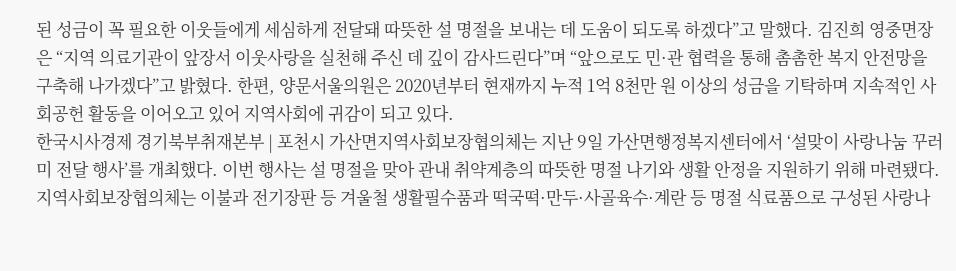된 성금이 꼭 필요한 이웃들에게 세심하게 전달돼 따뜻한 설 명절을 보내는 데 도움이 되도록 하겠다”고 말했다. 김진희 영중면장은 “지역 의료기관이 앞장서 이웃사랑을 실천해 주신 데 깊이 감사드린다”며 “앞으로도 민·관 협력을 통해 촘촘한 복지 안전망을 구축해 나가겠다”고 밝혔다. 한편, 양문서울의원은 2020년부터 현재까지 누적 1억 8천만 원 이상의 성금을 기탁하며 지속적인 사회공헌 활동을 이어오고 있어 지역사회에 귀감이 되고 있다.
한국시사경제 경기북부취재본부 | 포천시 가산면지역사회보장협의체는 지난 9일 가산면행정복지센터에서 ‘설맞이 사랑나눔 꾸러미 전달 행사’를 개최했다. 이번 행사는 설 명절을 맞아 관내 취약계층의 따뜻한 명절 나기와 생활 안정을 지원하기 위해 마련됐다. 지역사회보장협의체는 이불과 전기장판 등 겨울철 생활필수품과 떡국떡·만두·사골육수·계란 등 명절 식료품으로 구성된 사랑나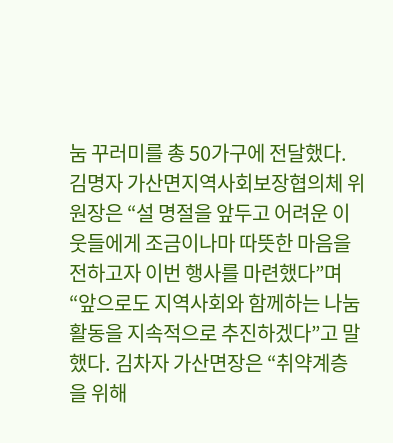눔 꾸러미를 총 50가구에 전달했다. 김명자 가산면지역사회보장협의체 위원장은 “설 명절을 앞두고 어려운 이웃들에게 조금이나마 따뜻한 마음을 전하고자 이번 행사를 마련했다”며 “앞으로도 지역사회와 함께하는 나눔 활동을 지속적으로 추진하겠다”고 말했다. 김차자 가산면장은 “취약계층을 위해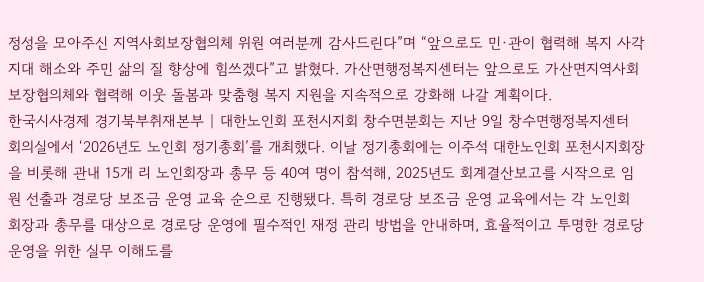정성을 모아주신 지역사회보장협의체 위원 여러분께 감사드린다”며 “앞으로도 민·관이 협력해 복지 사각지대 해소와 주민 삶의 질 향상에 힘쓰겠다”고 밝혔다. 가산면행정복지센터는 앞으로도 가산면지역사회보장협의체와 협력해 이웃 돌봄과 맞춤형 복지 지원을 지속적으로 강화해 나갈 계획이다.
한국시사경제 경기북부취재본부 | 대한노인회 포천시지회 창수면분회는 지난 9일 창수면행정복지센터 회의실에서 ‘2026년도 노인회 정기총회’를 개최했다. 이날 정기총회에는 이주석 대한노인회 포천시지회장을 비롯해 관내 15개 리 노인회장과 총무 등 40여 명이 참석해, 2025년도 회계결산보고를 시작으로 임원 선출과 경로당 보조금 운영 교육 순으로 진행됐다. 특히 경로당 보조금 운영 교육에서는 각 노인회 회장과 총무를 대상으로 경로당 운영에 필수적인 재정 관리 방법을 안내하며, 효율적이고 투명한 경로당 운영을 위한 실무 이해도를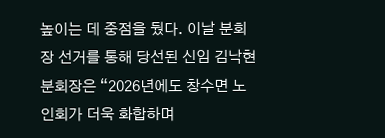높이는 데 중점을 뒀다. 이날 분회장 선거를 통해 당선된 신임 김낙현 분회장은 “2026년에도 창수면 노인회가 더욱 화합하며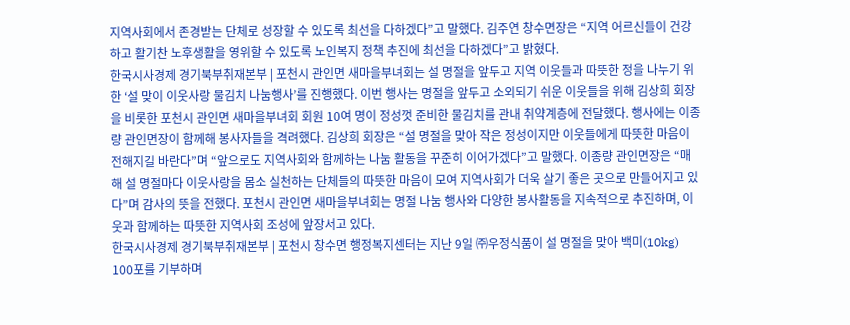지역사회에서 존경받는 단체로 성장할 수 있도록 최선을 다하겠다”고 말했다. 김주연 창수면장은 “지역 어르신들이 건강하고 활기찬 노후생활을 영위할 수 있도록 노인복지 정책 추진에 최선을 다하겠다”고 밝혔다.
한국시사경제 경기북부취재본부 | 포천시 관인면 새마을부녀회는 설 명절을 앞두고 지역 이웃들과 따뜻한 정을 나누기 위한 ‘설 맞이 이웃사랑 물김치 나눔행사’를 진행했다. 이번 행사는 명절을 앞두고 소외되기 쉬운 이웃들을 위해 김상희 회장을 비롯한 포천시 관인면 새마을부녀회 회원 10여 명이 정성껏 준비한 물김치를 관내 취약계층에 전달했다. 행사에는 이종량 관인면장이 함께해 봉사자들을 격려했다. 김상희 회장은 “설 명절을 맞아 작은 정성이지만 이웃들에게 따뜻한 마음이 전해지길 바란다”며 “앞으로도 지역사회와 함께하는 나눔 활동을 꾸준히 이어가겠다”고 말했다. 이종량 관인면장은 “매해 설 명절마다 이웃사랑을 몸소 실천하는 단체들의 따뜻한 마음이 모여 지역사회가 더욱 살기 좋은 곳으로 만들어지고 있다”며 감사의 뜻을 전했다. 포천시 관인면 새마을부녀회는 명절 나눔 행사와 다양한 봉사활동을 지속적으로 추진하며, 이웃과 함께하는 따뜻한 지역사회 조성에 앞장서고 있다.
한국시사경제 경기북부취재본부 | 포천시 창수면 행정복지센터는 지난 9일 ㈜우정식품이 설 명절을 맞아 백미(10kg) 100포를 기부하며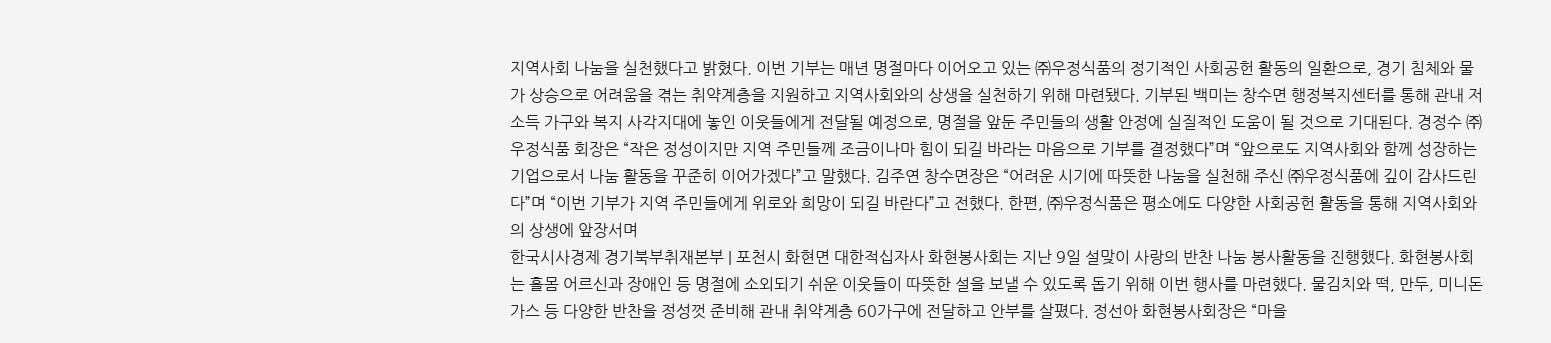지역사회 나눔을 실천했다고 밝혔다. 이번 기부는 매년 명절마다 이어오고 있는 ㈜우정식품의 정기적인 사회공헌 활동의 일환으로, 경기 침체와 물가 상승으로 어려움을 겪는 취약계층을 지원하고 지역사회와의 상생을 실천하기 위해 마련됐다. 기부된 백미는 창수면 행정복지센터를 통해 관내 저소득 가구와 복지 사각지대에 놓인 이웃들에게 전달될 예정으로, 명절을 앞둔 주민들의 생활 안정에 실질적인 도움이 될 것으로 기대된다. 경정수 ㈜우정식품 회장은 “작은 정성이지만 지역 주민들께 조금이나마 힘이 되길 바라는 마음으로 기부를 결정했다”며 “앞으로도 지역사회와 함께 성장하는 기업으로서 나눔 활동을 꾸준히 이어가겠다”고 말했다. 김주연 창수면장은 “어려운 시기에 따뜻한 나눔을 실천해 주신 ㈜우정식품에 깊이 감사드린다”며 “이번 기부가 지역 주민들에게 위로와 희망이 되길 바란다”고 전했다. 한편, ㈜우정식품은 평소에도 다양한 사회공헌 활동을 통해 지역사회와의 상생에 앞장서며
한국시사경제 경기북부취재본부 | 포천시 화현면 대한적십자사 화현봉사회는 지난 9일 설맞이 사랑의 반찬 나눔 봉사활동을 진행했다. 화현봉사회는 홀몸 어르신과 장애인 등 명절에 소외되기 쉬운 이웃들이 따뜻한 설을 보낼 수 있도록 돕기 위해 이번 행사를 마련했다. 물김치와 떡, 만두, 미니돈가스 등 다양한 반찬을 정성껏 준비해 관내 취약계층 60가구에 전달하고 안부를 살폈다. 정선아 화현봉사회장은 “마을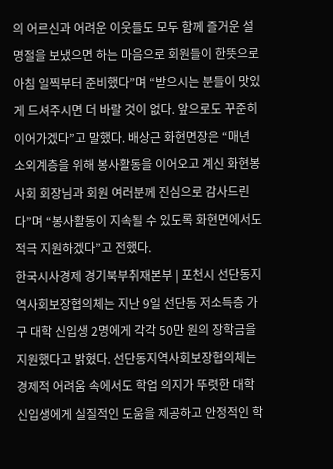의 어르신과 어려운 이웃들도 모두 함께 즐거운 설 명절을 보냈으면 하는 마음으로 회원들이 한뜻으로 아침 일찍부터 준비했다”며 “받으시는 분들이 맛있게 드셔주시면 더 바랄 것이 없다. 앞으로도 꾸준히 이어가겠다”고 말했다. 배상근 화현면장은 “매년 소외계층을 위해 봉사활동을 이어오고 계신 화현봉사회 회장님과 회원 여러분께 진심으로 감사드린다”며 “봉사활동이 지속될 수 있도록 화현면에서도 적극 지원하겠다”고 전했다.
한국시사경제 경기북부취재본부 | 포천시 선단동지역사회보장협의체는 지난 9일 선단동 저소득층 가구 대학 신입생 2명에게 각각 50만 원의 장학금을 지원했다고 밝혔다. 선단동지역사회보장협의체는 경제적 어려움 속에서도 학업 의지가 뚜렷한 대학 신입생에게 실질적인 도움을 제공하고 안정적인 학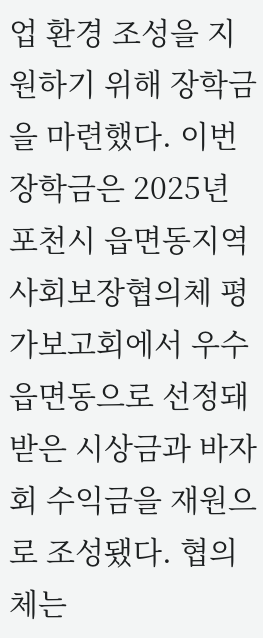업 환경 조성을 지원하기 위해 장학금을 마련했다. 이번 장학금은 2025년 포천시 읍면동지역사회보장협의체 평가보고회에서 우수 읍면동으로 선정돼 받은 시상금과 바자회 수익금을 재원으로 조성됐다. 협의체는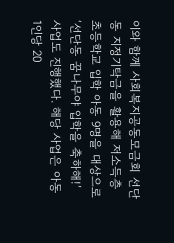이와 함께 사회복지공동모금회 선단동 지정기탁금을 활용해 저소득층 초등학교 입학 아동 9명을 대상으로 ‘선단동 꿈나무야 입학을 축하해!’ 사업도 진행했다. 해당 사업은 아동 1인당 20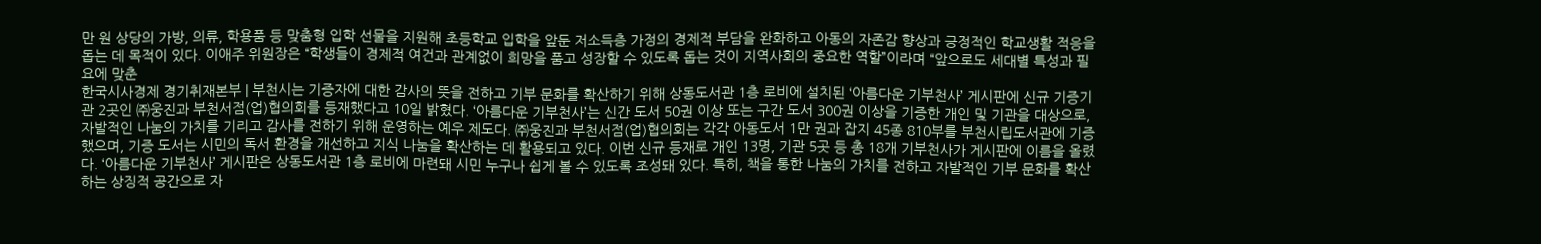만 원 상당의 가방, 의류, 학용품 등 맞춤형 입학 선물을 지원해 초등학교 입학을 앞둔 저소득층 가정의 경제적 부담을 완화하고 아동의 자존감 향상과 긍정적인 학교생활 적응을 돕는 데 목적이 있다. 이애주 위원장은 “학생들이 경제적 여건과 관계없이 희망을 품고 성장할 수 있도록 돕는 것이 지역사회의 중요한 역할”이라며 “앞으로도 세대별 특성과 필요에 맞춘
한국시사경제 경기취재본부 | 부천시는 기증자에 대한 감사의 뜻을 전하고 기부 문화를 확산하기 위해 상동도서관 1층 로비에 설치된 ‘아름다운 기부천사’ 게시판에 신규 기증기관 2곳인 ㈜웅진과 부천서점(업)협의회를 등재했다고 10일 밝혔다. ‘아름다운 기부천사’는 신간 도서 50권 이상 또는 구간 도서 300권 이상을 기증한 개인 및 기관을 대상으로, 자발적인 나눔의 가치를 기리고 감사를 전하기 위해 운영하는 예우 제도다. ㈜웅진과 부천서점(업)협의회는 각각 아동도서 1만 권과 잡지 45종 810부를 부천시립도서관에 기증했으며, 기증 도서는 시민의 독서 환경을 개선하고 지식 나눔을 확산하는 데 활용되고 있다. 이번 신규 등재로 개인 13명, 기관 5곳 등 총 18개 기부천사가 게시판에 이름을 올렸다. ‘아름다운 기부천사’ 게시판은 상동도서관 1층 로비에 마련돼 시민 누구나 쉽게 볼 수 있도록 조성돼 있다. 특히, 책을 통한 나눔의 가치를 전하고 자발적인 기부 문화를 확산하는 상징적 공간으로 자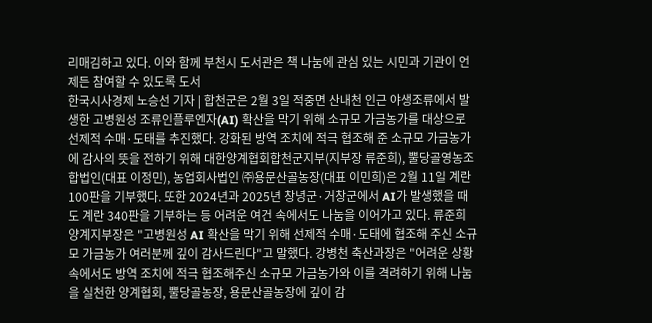리매김하고 있다. 이와 함께 부천시 도서관은 책 나눔에 관심 있는 시민과 기관이 언제든 참여할 수 있도록 도서
한국시사경제 노승선 기자 | 합천군은 2월 3일 적중면 산내천 인근 야생조류에서 발생한 고병원성 조류인플루엔자(AI) 확산을 막기 위해 소규모 가금농가를 대상으로 선제적 수매·도태를 추진했다. 강화된 방역 조치에 적극 협조해 준 소규모 가금농가에 감사의 뜻을 전하기 위해 대한양계협회합천군지부(지부장 류준희), 뿔당골영농조합법인(대표 이정민), 농업회사법인 ㈜용문산골농장(대표 이민희)은 2월 11일 계란 100판을 기부했다. 또한 2024년과 2025년 창녕군·거창군에서 AI가 발생했을 때도 계란 340판을 기부하는 등 어려운 여건 속에서도 나눔을 이어가고 있다. 류준희 양계지부장은 "고병원성 AI 확산을 막기 위해 선제적 수매·도태에 협조해 주신 소규모 가금농가 여러분께 깊이 감사드린다"고 말했다. 강병천 축산과장은 "어려운 상황 속에서도 방역 조치에 적극 협조해주신 소규모 가금농가와 이를 격려하기 위해 나눔을 실천한 양계협회, 뿔당골농장, 용문산골농장에 깊이 감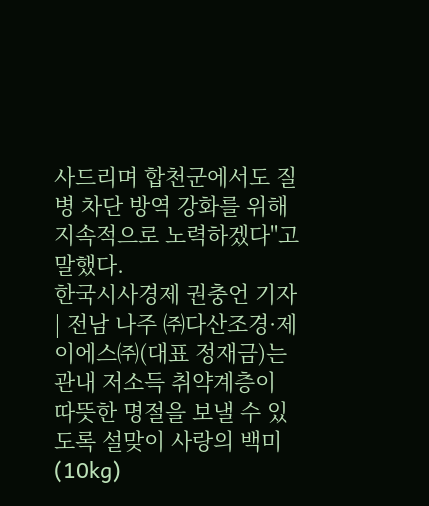사드리며 합천군에서도 질병 차단 방역 강화를 위해 지속적으로 노력하겠다"고 말했다.
한국시사경제 권충언 기자 | 전남 나주 ㈜다산조경·제이에스㈜(대표 정재금)는 관내 저소득 취약계층이 따뜻한 명절을 보낼 수 있도록 설맞이 사랑의 백미(10kg)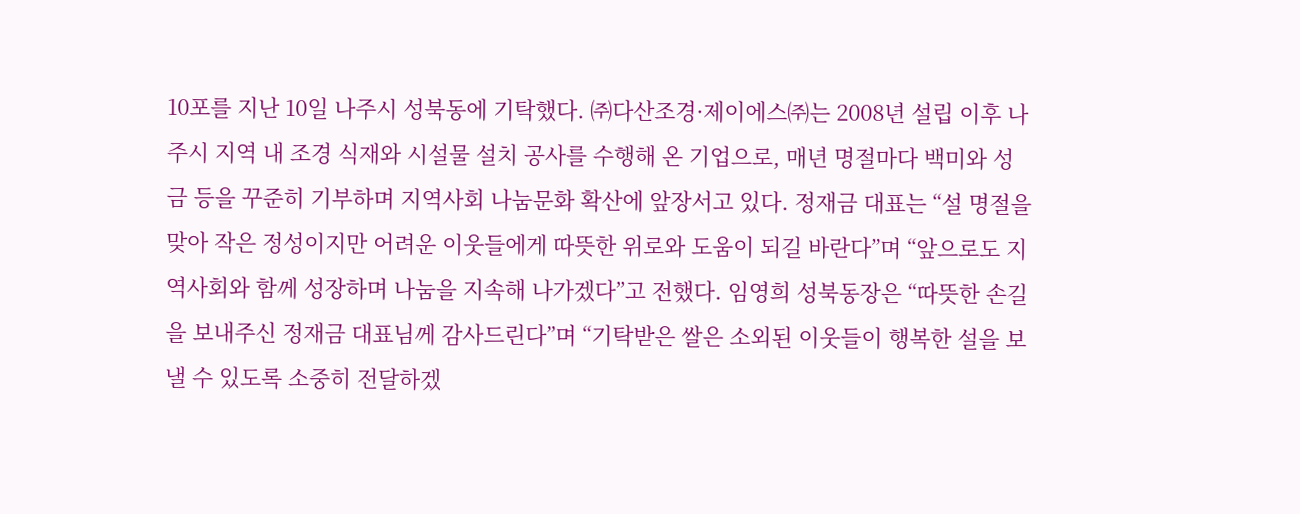10포를 지난 10일 나주시 성북동에 기탁했다. ㈜다산조경·제이에스㈜는 2008년 설립 이후 나주시 지역 내 조경 식재와 시설물 설치 공사를 수행해 온 기업으로, 매년 명절마다 백미와 성금 등을 꾸준히 기부하며 지역사회 나눔문화 확산에 앞장서고 있다. 정재금 대표는 “설 명절을 맞아 작은 정성이지만 어려운 이웃들에게 따뜻한 위로와 도움이 되길 바란다”며 “앞으로도 지역사회와 함께 성장하며 나눔을 지속해 나가겠다”고 전했다. 임영희 성북동장은 “따뜻한 손길을 보내주신 정재금 대표님께 감사드린다”며 “기탁받은 쌀은 소외된 이웃들이 행복한 설을 보낼 수 있도록 소중히 전달하겠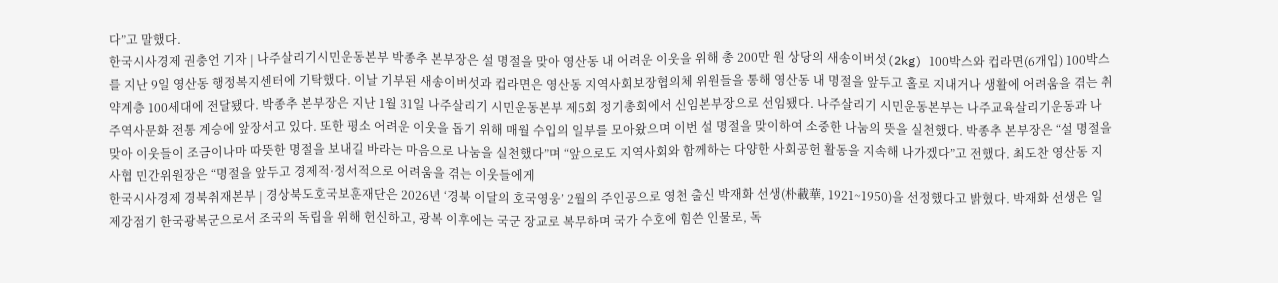다”고 말했다.
한국시사경제 권충언 기자 | 나주살리기시민운동본부 박종추 본부장은 설 명절을 맞아 영산동 내 어려운 이웃을 위해 총 200만 원 상당의 새송이버섯(2kg) 100박스와 컵라면(6개입) 100박스를 지난 9일 영산동 행정복지센터에 기탁했다. 이날 기부된 새송이버섯과 컵라면은 영산동 지역사회보장협의체 위원들을 통해 영산동 내 명절을 앞두고 홀로 지내거나 생활에 어려움을 겪는 취약계층 100세대에 전달됐다. 박종추 본부장은 지난 1월 31일 나주살리기 시민운동본부 제5회 정기총회에서 신임본부장으로 선임됐다. 나주살리기 시민운동본부는 나주교육살리기운동과 나주역사문화 전통 계승에 앞장서고 있다. 또한 평소 어려운 이웃을 돕기 위해 매월 수입의 일부를 모아왔으며 이번 설 명절을 맞이하여 소중한 나눔의 뜻을 실천했다. 박종추 본부장은 “설 명절을 맞아 이웃들이 조금이나마 따뜻한 명절을 보내길 바라는 마음으로 나눔을 실천했다”며 “앞으로도 지역사회와 함께하는 다양한 사회공헌 활동을 지속해 나가겠다”고 전했다. 최도찬 영산동 지사협 민간위원장은 “명절을 앞두고 경제적·정서적으로 어려움을 겪는 이웃들에게
한국시사경제 경북취재본부 | 경상북도호국보훈재단은 2026년 ‘경북 이달의 호국영웅’ 2월의 주인공으로 영천 출신 박재화 선생(朴載華, 1921~1950)을 선정했다고 밝혔다. 박재화 선생은 일제강점기 한국광복군으로서 조국의 독립을 위해 헌신하고, 광복 이후에는 국군 장교로 복무하며 국가 수호에 힘쓴 인물로, 독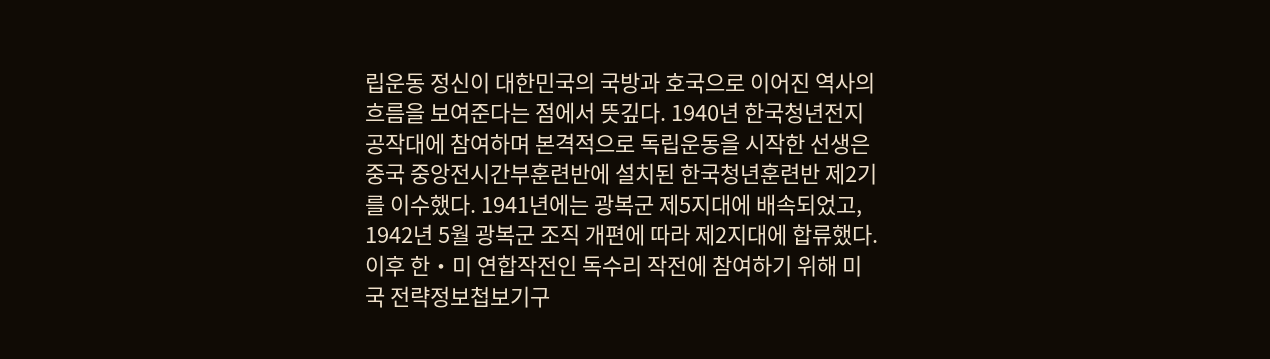립운동 정신이 대한민국의 국방과 호국으로 이어진 역사의 흐름을 보여준다는 점에서 뜻깊다. 1940년 한국청년전지공작대에 참여하며 본격적으로 독립운동을 시작한 선생은 중국 중앙전시간부훈련반에 설치된 한국청년훈련반 제2기를 이수했다. 1941년에는 광복군 제5지대에 배속되었고, 1942년 5월 광복군 조직 개편에 따라 제2지대에 합류했다. 이후 한‧미 연합작전인 독수리 작전에 참여하기 위해 미국 전략정보첩보기구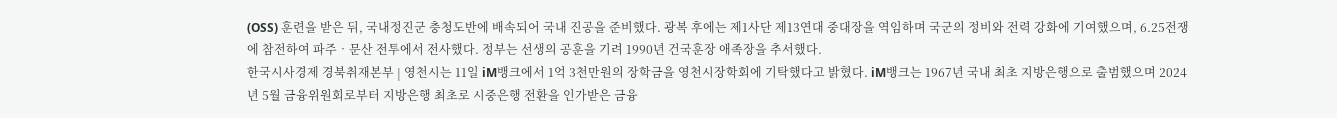(OSS) 훈련을 받은 뒤, 국내정진군 충청도반에 배속되어 국내 진공을 준비했다. 광복 후에는 제1사단 제13연대 중대장을 역임하며 국군의 정비와 전력 강화에 기여했으며, 6.25전쟁에 참전하여 파주‧문산 전투에서 전사했다. 정부는 선생의 공훈을 기려 1990년 건국훈장 애족장을 추서했다.
한국시사경제 경북취재본부 | 영천시는 11일 iM뱅크에서 1억 3천만원의 장학금을 영천시장학회에 기탁했다고 밝혔다. iM뱅크는 1967년 국내 최초 지방은행으로 출범했으며 2024년 5월 금융위원회로부터 지방은행 최초로 시중은행 전환을 인가받은 금융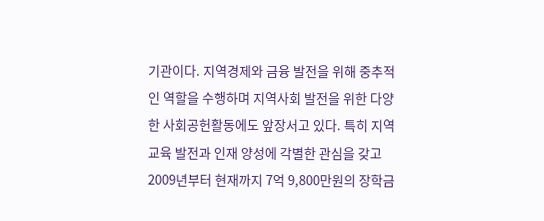기관이다. 지역경제와 금융 발전을 위해 중추적인 역할을 수행하며 지역사회 발전을 위한 다양한 사회공헌활동에도 앞장서고 있다. 특히 지역교육 발전과 인재 양성에 각별한 관심을 갖고 2009년부터 현재까지 7억 9,800만원의 장학금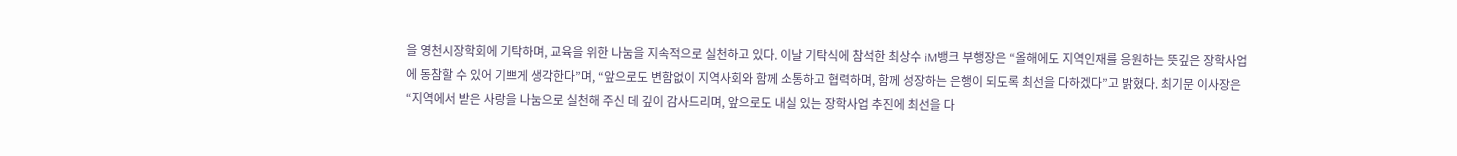을 영천시장학회에 기탁하며, 교육을 위한 나눔을 지속적으로 실천하고 있다. 이날 기탁식에 참석한 최상수 iM뱅크 부행장은 “올해에도 지역인재를 응원하는 뜻깊은 장학사업에 동참할 수 있어 기쁘게 생각한다”며, “앞으로도 변함없이 지역사회와 함께 소통하고 협력하며, 함께 성장하는 은행이 되도록 최선을 다하겠다”고 밝혔다. 최기문 이사장은 “지역에서 받은 사랑을 나눔으로 실천해 주신 데 깊이 감사드리며, 앞으로도 내실 있는 장학사업 추진에 최선을 다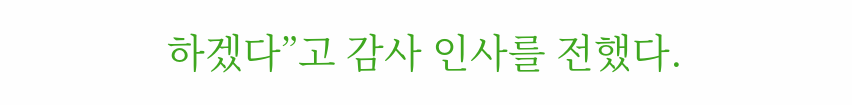하겠다”고 감사 인사를 전했다.